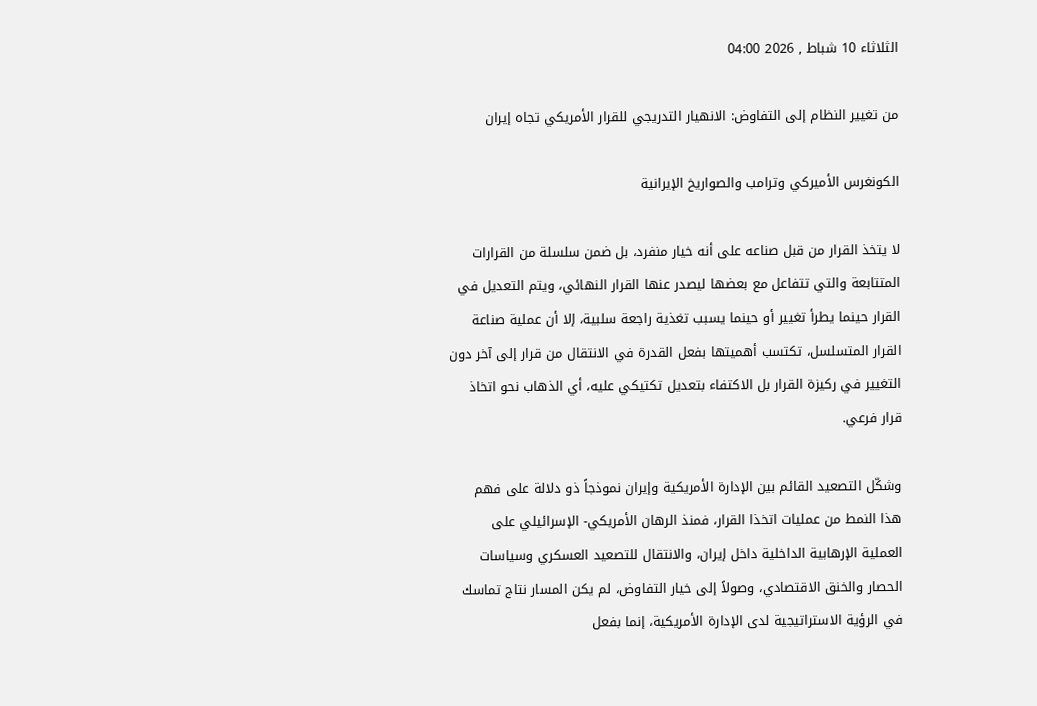الثلاثاء 10 شباط , 2026 04:00

من تغيير النظام إلى التفاوض: الانهيار التدريجي للقرار الأمريكي تجاه إيران

الكونغرس الأميركي وترامب والصواريخ الإيرانية

لا يتخذ القرار من قبل صناعه على أنه خيار منفرد، بل ضمن سلسلة من القرارات المتتابعة والتي تتفاعل مع بعضها ليصدر عنها القرار النهائي، ويتم التعديل في القرار حينما يطرأ تغيير أو حينما يسبب تغذية راجعة سلبية، إلا أن عملية صناعة القرار المتسلسل، تكتسب أهميتها بفعل القدرة في الانتقال من قرار إلى آخر دون التغيير في ركيزة القرار بل الاكتفاء بتعديل تكتيكي عليه، أي الذهاب نحو اتخاذ قرار فرعي.

وشكّل التصعيد القائم بين الإدارة الأمريكية وإيران نموذجاً ذو دلالة على فهم هذا النمط من عمليات اتخذا القرار، فمنذ الرهان الأمريكي- الإسرائيلي على العملية الإرهابية الداخلية داخل إيران، والانتقال للتصعيد العسكري وسياسات الحصار والخنق الاقتصادي، وصولاً إلى خيار التفاوض، لم يكن المسار نتاج تماسك في الرؤية الاستراتيجية لدى الإدارة الأمريكية، إنما بفعل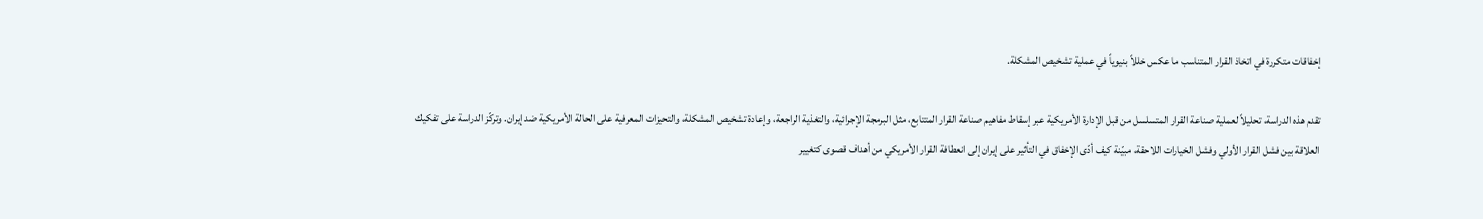إخفاقات متكررة في اتخاذ القرار المتناسب ما عكس خللاً بنيوياً في عملية تشخيص المشكلة.

تقدم هذه الدراسة، تحليلاً لعملية صناعة القرار المتسلسل من قبل الإدارة الأمريكية عبر إسقاط مفاهيم صناعة القرار المتتابع، مثل البرمجة الإجرائية، والتغذية الراجعة، وإعادة تشخيص المشكلة، والتحيزات المعرفية على الحالة الأمريكية ضد إيران. وتركّز الدراسة على تفكيك العلاقة بين فشل القرار الأولي وفشل الخيارات اللاحقة، مبيّنة كيف أدّى الإخفاق في التأثير على إيران إلى انعطافة القرار الأمريكي من أهداف قصوى كتغيير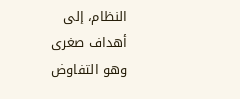النظام، إلى أهداف صغرى وهو التفاوض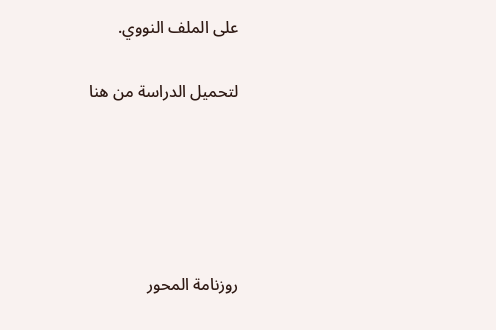على الملف النووي.

لتحميل الدراسة من هنا





روزنامة المحور